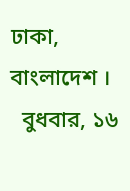ঢাকা, বাংলাদেশ ।
  বুধবার, ১৬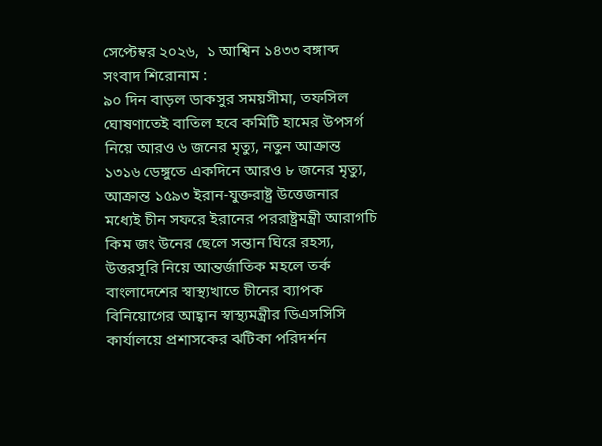সেপ্টেম্বর ২০২৬,  ১ আশ্বিন ১৪৩৩ বঙ্গাব্দ
সংবাদ শিরোনাম :
৯০ দিন বাড়ল ডাকসুর সময়সীমা, তফসিল ঘোষণাতেই বাতিল হবে কমিটি হামের উপসর্গ নিয়ে আরও ৬ জনের মৃত্যু, নতুন আক্রান্ত ১৩১৬ ডেঙ্গুতে একদিনে আরও ৮ জনের মৃত্যু, আক্রান্ত ১৫৯৩ ইরান-যুক্তরাষ্ট্র উত্তেজনার মধ্যেই চীন সফরে ইরানের পররাষ্ট্রমন্ত্রী আরাগচি কিম জং উনের ছেলে সন্তান ঘিরে রহস্য, উত্তরসূরি নিয়ে আন্তর্জাতিক মহলে তর্ক বাংলাদেশের স্বাস্থ্যখাতে চীনের ব্যাপক বিনিয়োগের আহ্বান স্বাস্থ্যমন্ত্রীর ডিএসসিসি কার্যালয়ে প্রশাসকের ঝটিকা পরিদর্শন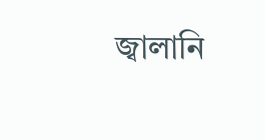জ্বালানি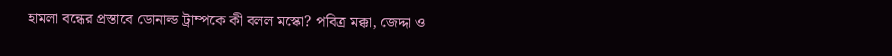হামলা বন্ধের প্রস্তাবে ডোনাল্ড ট্রাম্পকে কী বলল মস্কো? পবিত্র মক্কা, জেদ্দা ও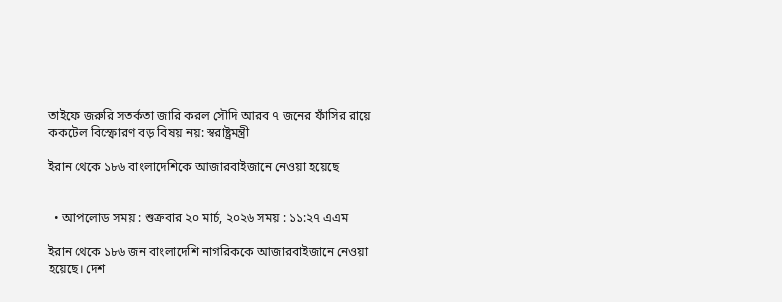তাইফে জরুরি সতর্কতা জারি করল সৌদি আরব ৭ জনের ফাঁসির রায়ে ককটেল বিস্ফোরণ বড় বিষয় নয়: স্বরাষ্ট্রমন্ত্রী

ইরান থেকে ১৮৬ বাংলাদে‌শিকে আজারবাইজানে নেওয়া হয়েছে


  • আপলোড সময় : শুক্রবার ২০ মার্চ, ২০২৬ সময় : ১১:২৭ এএম

ইরান থেকে ১৮৬ জন বাংলাদেশি নাগরিককে আজারবাইজানে নেওয়া হয়েছে। দেশ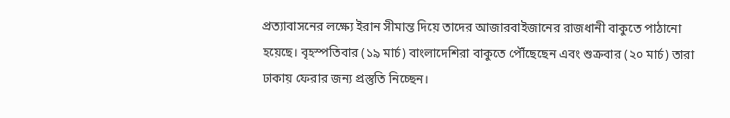প্রত্যাবাসনের লক্ষ্যে ইরান সীমান্ত দিয়ে তাদের আজারবাইজানের রাজধানী বাকুতে পাঠানো হয়েছে। বৃহস্পতিবার (১৯ মার্চ) বাংলাদেশিরা বাকুতে পৌঁছেছেন এবং শুক্রবার (২০ মার্চ) তারা ঢাকায় ফেরার জন্য প্রস্তুতি নিচ্ছেন।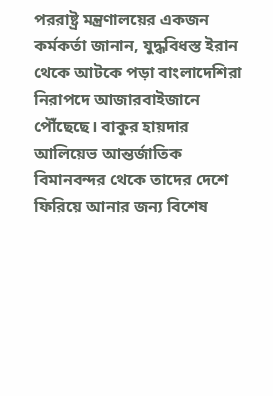পররাষ্ট্র মন্ত্রণালয়ের একজন কর্মকর্তা জানান, যুদ্ধবিধস্ত ইরান থেকে আটকে পড়া বাংলাদেশিরা নিরাপদে আজারবাইজানে পৌঁছেছে। বাকুর হায়দার আলিয়েভ আন্তর্জাতিক বিমানবন্দর থেকে তাদের দেশে ফিরিয়ে আনার জন্য বিশেষ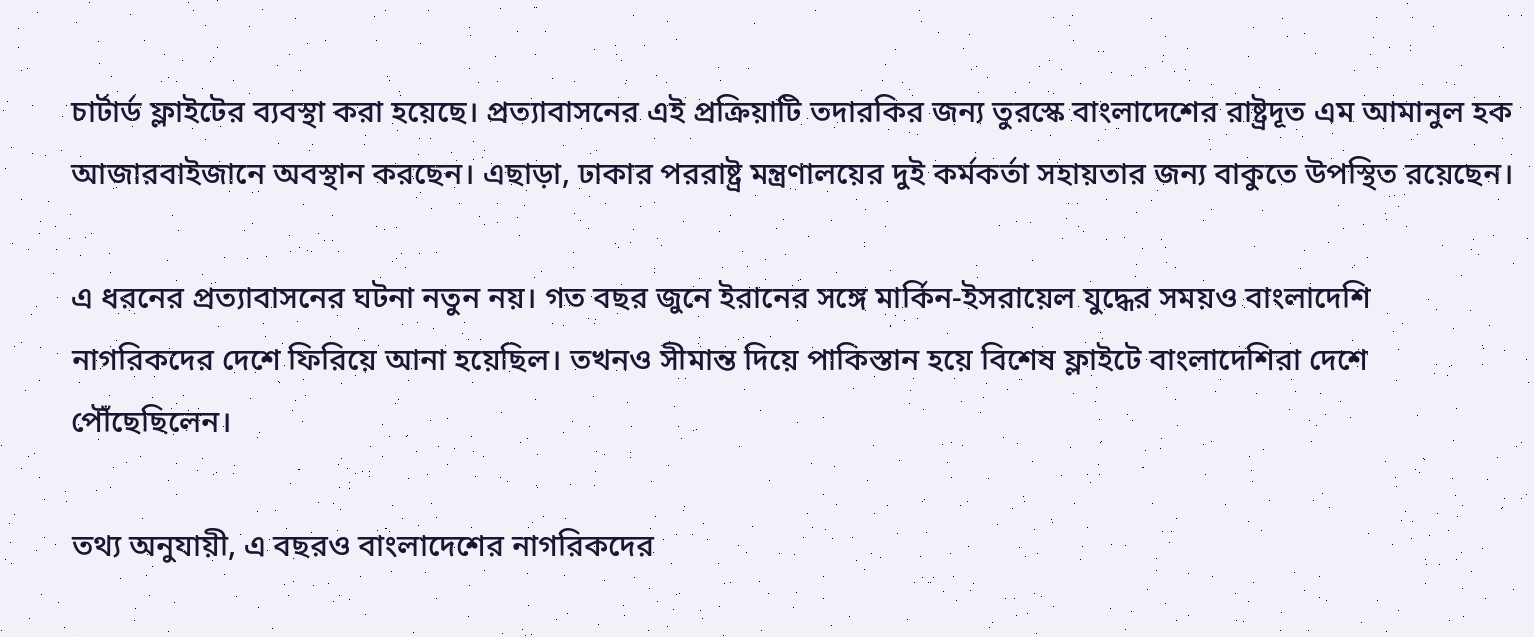চার্টার্ড ফ্লাইটের ব্যবস্থা করা হয়েছে। প্রত্যাবাসনের এই প্রক্রিয়াটি তদারকির জন্য তুরস্কে বাংলাদেশের রাষ্ট্রদূত এম আমানুল হক আজারবাইজানে অবস্থান করছেন। এছাড়া, ঢাকার পররাষ্ট্র মন্ত্রণালয়ের দুই কর্মকর্তা সহায়তার জন্য বাকুতে উপস্থিত রয়েছেন।

এ ধরনের প্রত্যাবাসনের ঘটনা নতুন নয়। গত বছর জুনে ইরানের সঙ্গে মার্কিন-ইসরায়েল যুদ্ধের সময়ও বাংলাদেশি নাগরিকদের দেশে ফিরিয়ে আনা হয়েছিল। তখনও সীমান্ত দিয়ে পাকিস্তান হয়ে বিশেষ ফ্লাইটে বাংলাদেশিরা দেশে পৌঁছেছিলেন।

তথ্য অনুযায়ী, এ বছরও বাংলাদেশের নাগরিকদের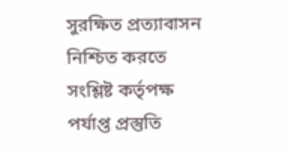সুরক্ষিত প্রত্যাবাসন নিশ্চিত করতে সংশ্লিষ্ট কর্তৃপক্ষ পর্যাপ্ত প্রস্তুতি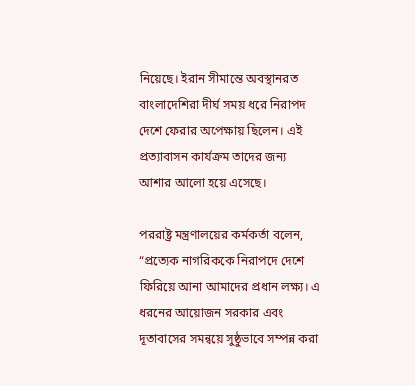নিয়েছে। ইরান সীমান্তে অবস্থানরত বাংলাদেশিরা দীর্ঘ সময় ধরে নিরাপদ দেশে ফেরার অপেক্ষায় ছিলেন। এই প্রত্যাবাসন কার্যক্রম তাদের জন্য আশার আলো হয়ে এসেছে।

পররাষ্ট্র মন্ত্রণালয়ের কর্মকর্তা বলেন, “প্রত্যেক নাগরিককে নিরাপদে দেশে ফিরিয়ে আনা আমাদের প্রধান লক্ষ্য। এ ধরনের আয়োজন সরকার এবং দূতাবাসের সমন্বয়ে সুষ্ঠুভাবে সম্পন্ন করা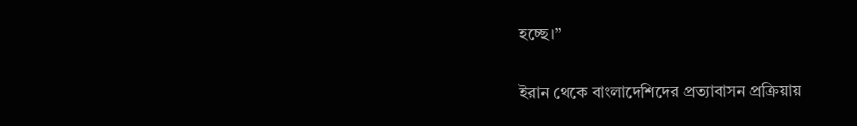হচ্ছে।”

ইরান থেকে বাংলাদেশিদের প্রত্যাবাসন প্রক্রিয়ায়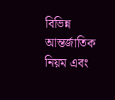বিভিন্ন আন্তর্জাতিক নিয়ম এবং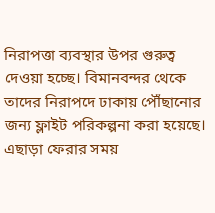নিরাপত্তা ব্যবস্থার উপর গুরুত্ব দেওয়া হচ্ছে। বিমানবন্দর থেকে তাদের নিরাপদে ঢাকায় পৌঁছানোর জন্য ফ্লাইট পরিকল্পনা করা হয়েছে। এছাড়া ফেরার সময়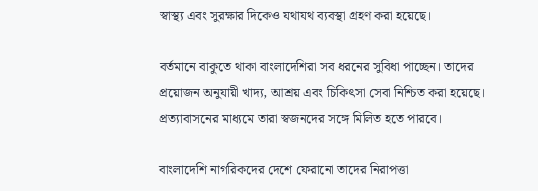স্বাস্থ্য এবং সুরক্ষার দিকেও যথাযথ ব্যবস্থা গ্রহণ করা হয়েছে।

বর্তমানে বাকুতে থাকা বাংলাদেশিরা সব ধরনের সুবিধা পাচ্ছেন। তাদের প্রয়োজন অনুযায়ী খাদ্য, আশ্রয় এবং চিকিৎসা সেবা নিশ্চিত করা হয়েছে। প্রত্যাবাসনের মাধ্যমে তারা স্বজনদের সঙ্গে মিলিত হতে পারবে।

বাংলাদেশি নাগরিকদের দেশে ফেরানো তাদের নিরাপত্তা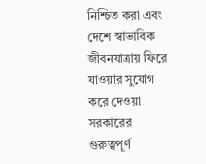নিশ্চিত করা এবং দেশে স্বাভাবিক জীবনযাত্রায় ফিরে যাওয়ার সুযোগ করে দেওয়া সরকারের গুরুত্বপূর্ণ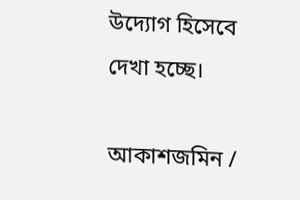উদ্যোগ হিসেবে দেখা হচ্ছে।

আকাশজমিন /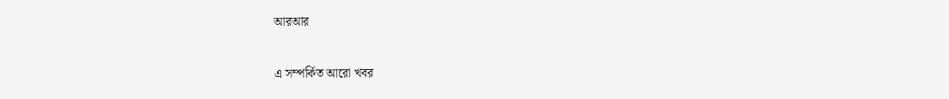আরআর


এ সম্পর্কিত আরো খবর